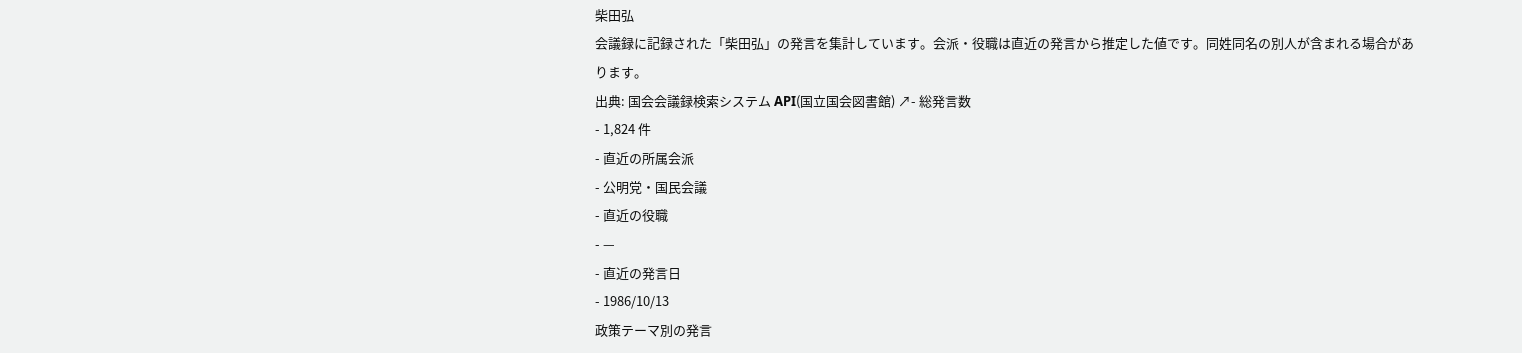柴田弘
会議録に記録された「柴田弘」の発言を集計しています。会派・役職は直近の発言から推定した値です。同姓同名の別人が含まれる場合があります。
出典: 国会会議録検索システム API(国立国会図書館) ↗- 総発言数
- 1,824 件
- 直近の所属会派
- 公明党・国民会議
- 直近の役職
- —
- 直近の発言日
- 1986/10/13
政策テーマ別の発言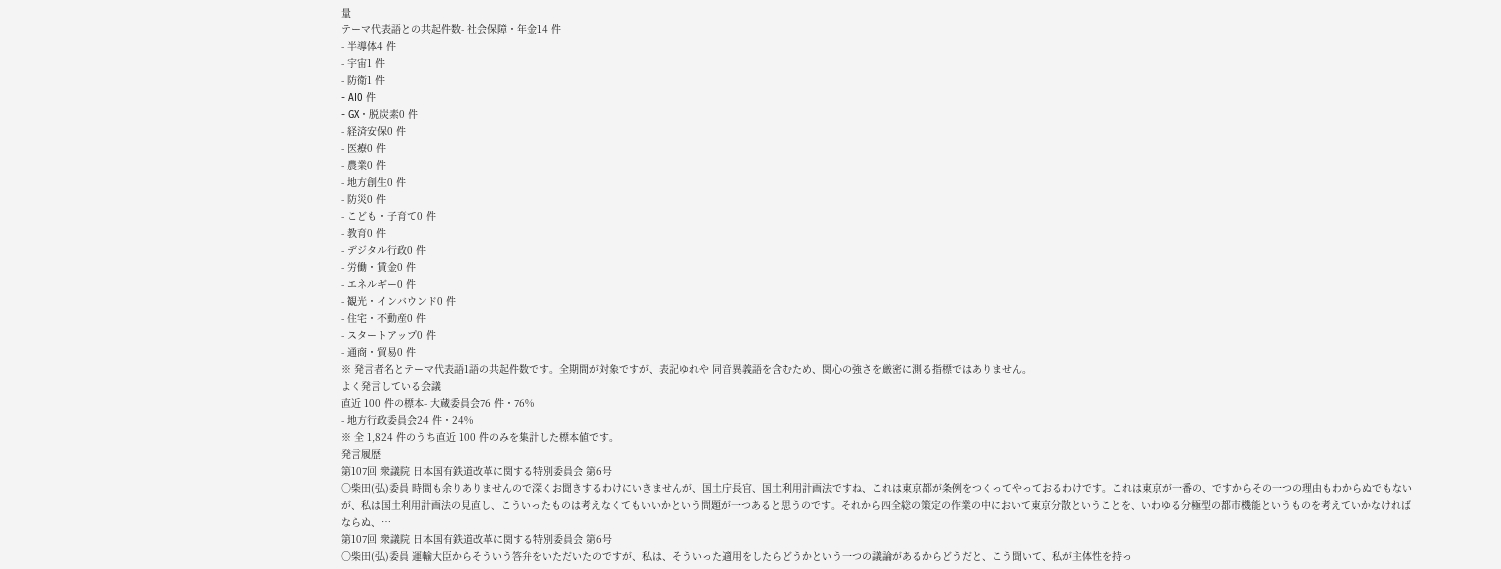量
テーマ代表語との共起件数- 社会保障・年金14 件
- 半導体4 件
- 宇宙1 件
- 防衛1 件
- AI0 件
- GX・脱炭素0 件
- 経済安保0 件
- 医療0 件
- 農業0 件
- 地方創生0 件
- 防災0 件
- こども・子育て0 件
- 教育0 件
- デジタル行政0 件
- 労働・賃金0 件
- エネルギー0 件
- 観光・インバウンド0 件
- 住宅・不動産0 件
- スタートアップ0 件
- 通商・貿易0 件
※ 発言者名とテーマ代表語1語の共起件数です。全期間が対象ですが、表記ゆれや 同音異義語を含むため、関心の強さを厳密に測る指標ではありません。
よく発言している会議
直近 100 件の標本- 大蔵委員会76 件・76%
- 地方行政委員会24 件・24%
※ 全 1,824 件のうち直近 100 件のみを集計した標本値です。
発言履歴
第107回 衆議院 日本国有鉄道改革に関する特別委員会 第6号
○柴田(弘)委員 時間も余りありませんので深くお聞きするわけにいきませんが、国土庁長官、国土利用計画法ですね、これは東京都が条例をつくってやっておるわけです。これは東京が一番の、ですからその一つの理由もわからぬでもないが、私は国土利用計画法の見直し、こういったものは考えなくてもいいかという問題が一つあると思うのです。それから四全総の策定の作業の中において東京分散ということを、いわゆる分極型の都市機能というものを考えていかなければならぬ、…
第107回 衆議院 日本国有鉄道改革に関する特別委員会 第6号
○柴田(弘)委員 運輸大臣からそういう答弁をいただいたのですが、私は、そういった適用をしたらどうかという一つの議論があるからどうだと、こう聞いて、私が主体性を持っ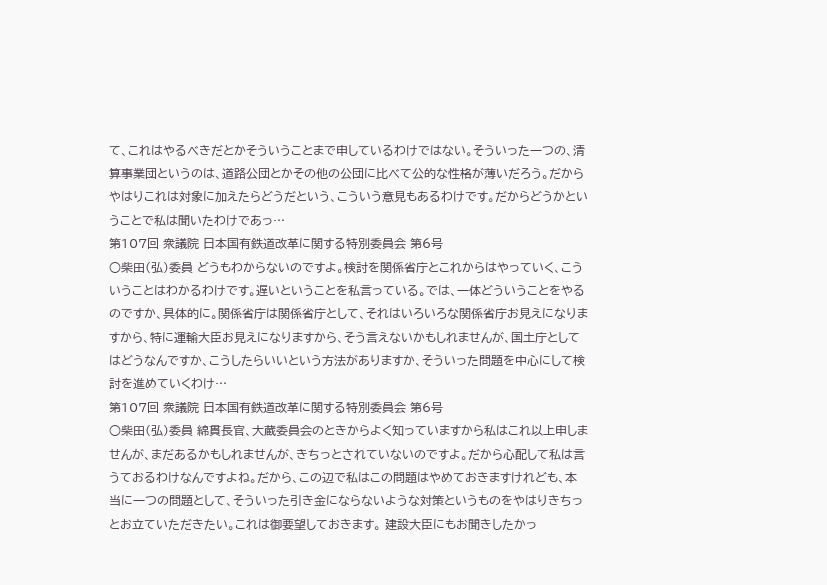て、これはやるべきだとかそういうことまで申しているわけではない。そういった一つの、清算事業団というのは、道路公団とかその他の公団に比べて公的な性格が薄いだろう。だからやはりこれは対象に加えたらどうだという、こういう意見もあるわけです。だからどうかということで私は聞いたわけであっ…
第107回 衆議院 日本国有鉄道改革に関する特別委員会 第6号
○柴田(弘)委員 どうもわからないのですよ。検討を関係省庁とこれからはやっていく、こういうことはわかるわけです。遅いということを私言っている。では、一体どういうことをやるのですか、具体的に。関係省庁は関係省庁として、それはいろいろな関係省庁お見えになりますから、特に運輸大臣お見えになりますから、そう言えないかもしれませんが、国土庁としてはどうなんですか、こうしたらいいという方法がありますか、そういった問題を中心にして検討を進めていくわけ…
第107回 衆議院 日本国有鉄道改革に関する特別委員会 第6号
○柴田(弘)委員 綿貫長官、大蔵委員会のときからよく知っていますから私はこれ以上申しませんが、まだあるかもしれませんが、きちっとされていないのですよ。だから心配して私は言うておるわけなんですよね。だから、この辺で私はこの問題はやめておきますけれども、本当に一つの問題として、そういった引き金にならないような対策というものをやはりきちっとお立ていただきたい。これは御要望しておきます。 建設大臣にもお聞きしたかっ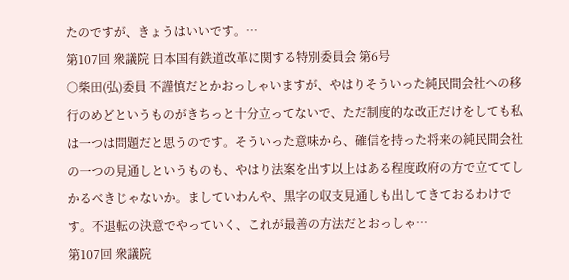たのですが、きょうはいいです。…
第107回 衆議院 日本国有鉄道改革に関する特別委員会 第6号
○柴田(弘)委員 不謹慎だとかおっしゃいますが、やはりそういった純民間会社への移行のめどというものがきちっと十分立ってないで、ただ制度的な改正だけをしても私は一つは問題だと思うのです。そういった意味から、確信を持った将来の純民間会社の一つの見通しというものも、やはり法案を出す以上はある程度政府の方で立ててしかるべきじゃないか。ましていわんや、黒字の収支見通しも出してきておるわけです。不退転の決意でやっていく、これが最善の方法だとおっしゃ…
第107回 衆議院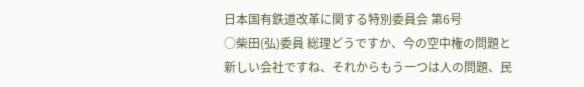日本国有鉄道改革に関する特別委員会 第6号
○柴田(弘)委員 総理どうですか、今の空中権の問題と新しい会社ですね、それからもう一つは人の問題、民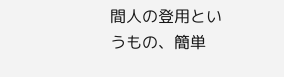間人の登用というもの、簡単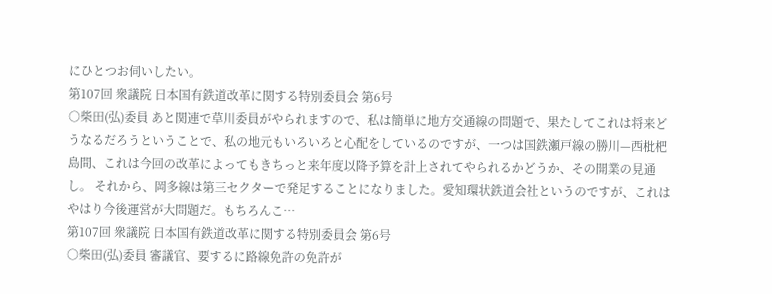にひとつお伺いしたい。
第107回 衆議院 日本国有鉄道改革に関する特別委員会 第6号
○柴田(弘)委員 あと関連で草川委員がやられますので、私は簡単に地方交通線の問題で、果たしてこれは将来どうなるだろうということで、私の地元もいろいろと心配をしているのですが、一つは国鉄瀬戸線の勝川—西枇杷島間、これは今回の改革によってもきちっと来年度以降予算を計上されてやられるかどうか、その開業の見通し。 それから、岡多線は第三セクターで発足することになりました。愛知環状鉄道会社というのですが、これはやはり今後運営が大問題だ。もちろんこ…
第107回 衆議院 日本国有鉄道改革に関する特別委員会 第6号
○柴田(弘)委員 審議官、要するに路線免許の免許が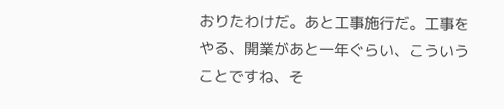おりたわけだ。あと工事施行だ。工事をやる、開業があと一年ぐらい、こういうことですね、そ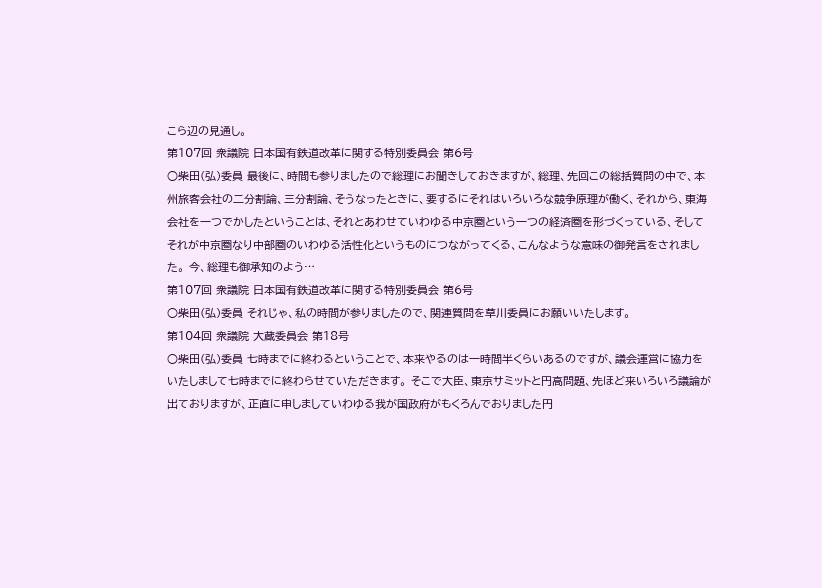こら辺の見通し。
第107回 衆議院 日本国有鉄道改革に関する特別委員会 第6号
○柴田(弘)委員 最後に、時間も参りましたので総理にお聞きしておきますが、総理、先回この総括質問の中で、本州旅客会社の二分割論、三分割論、そうなったときに、要するにそれはいろいろな競争原理が働く、それから、東海会社を一つでかしたということは、それとあわせていわゆる中京圏という一つの経済圏を形づくっている、そしてそれが中京圏なり中部圏のいわゆる活性化というものにつながってくる、こんなような意味の御発言をされました。 今、総理も御承知のよう…
第107回 衆議院 日本国有鉄道改革に関する特別委員会 第6号
○柴田(弘)委員 それじゃ、私の時間が参りましたので、関連質問を草川委員にお願いいたします。
第104回 衆議院 大蔵委員会 第18号
○柴田(弘)委員 七時までに終わるということで、本来やるのは一時間半くらいあるのですが、議会運営に協力をいたしまして七時までに終わらせていただきます。 そこで大臣、東京サミットと円高問題、先ほど来いろいろ議論が出ておりますが、正直に申しましていわゆる我が国政府がもくろんでおりました円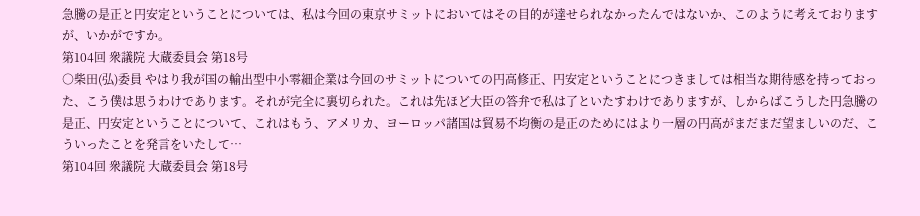急騰の是正と円安定ということについては、私は今回の東京サミットにおいてはその目的が達せられなかったんではないか、このように考えておりますが、いかがですか。
第104回 衆議院 大蔵委員会 第18号
○柴田(弘)委員 やはり我が国の輸出型中小零細企業は今回のサミットについての円高修正、円安定ということにつきましては相当な期待感を持っておった、こう僕は思うわけであります。それが完全に裏切られた。これは先ほど大臣の答弁で私は了といたすわけでありますが、しからばこうした円急騰の是正、円安定ということについて、これはもう、アメリカ、ヨーロッパ諸国は貿易不均衡の是正のためにはより一層の円高がまだまだ望ましいのだ、こういったことを発言をいたして…
第104回 衆議院 大蔵委員会 第18号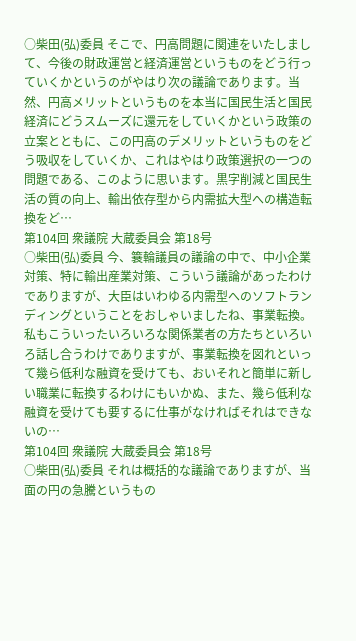○柴田(弘)委員 そこで、円高問題に関連をいたしまして、今後の財政運営と経済運営というものをどう行っていくかというのがやはり次の議論であります。当然、円高メリットというものを本当に国民生活と国民経済にどうスムーズに還元をしていくかという政策の立案とともに、この円高のデメリットというものをどう吸収をしていくか、これはやはり政策選択の一つの問題である、このように思います。黒字削減と国民生活の質の向上、輸出依存型から内需拡大型への構造転換をど…
第104回 衆議院 大蔵委員会 第18号
○柴田(弘)委員 今、簔輪議員の議論の中で、中小企業対策、特に輸出産業対策、こういう議論があったわけでありますが、大臣はいわゆる内需型へのソフトランディングということをおしゃいましたね、事業転換。私もこういったいろいろな関係業者の方たちといろいろ話し合うわけでありますが、事業転換を図れといって幾ら低利な融資を受けても、おいそれと簡単に新しい職業に転換するわけにもいかぬ、また、幾ら低利な融資を受けても要するに仕事がなければそれはできないの…
第104回 衆議院 大蔵委員会 第18号
○柴田(弘)委員 それは概括的な議論でありますが、当面の円の急騰というもの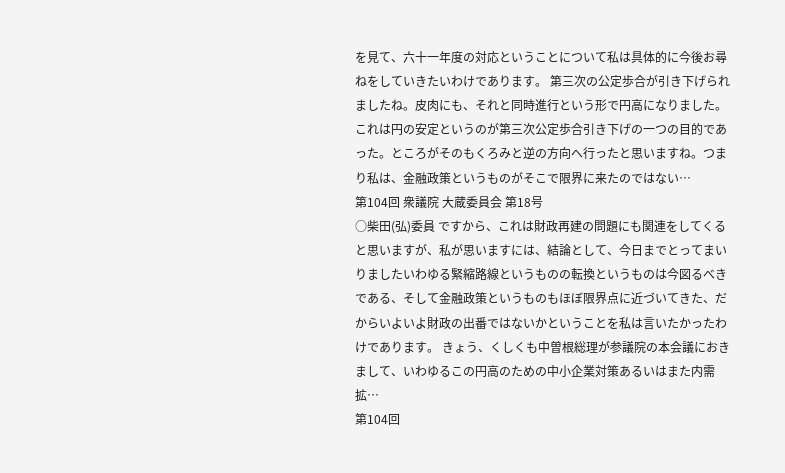を見て、六十一年度の対応ということについて私は具体的に今後お尋ねをしていきたいわけであります。 第三次の公定歩合が引き下げられましたね。皮肉にも、それと同時進行という形で円高になりました。これは円の安定というのが第三次公定歩合引き下げの一つの目的であった。ところがそのもくろみと逆の方向へ行ったと思いますね。つまり私は、金融政策というものがそこで限界に来たのではない…
第104回 衆議院 大蔵委員会 第18号
○柴田(弘)委員 ですから、これは財政再建の問題にも関連をしてくると思いますが、私が思いますには、結論として、今日までとってまいりましたいわゆる緊縮路線というものの転換というものは今図るべきである、そして金融政策というものもほぼ限界点に近づいてきた、だからいよいよ財政の出番ではないかということを私は言いたかったわけであります。 きょう、くしくも中曽根総理が参議院の本会議におきまして、いわゆるこの円高のための中小企業対策あるいはまた内需拡…
第104回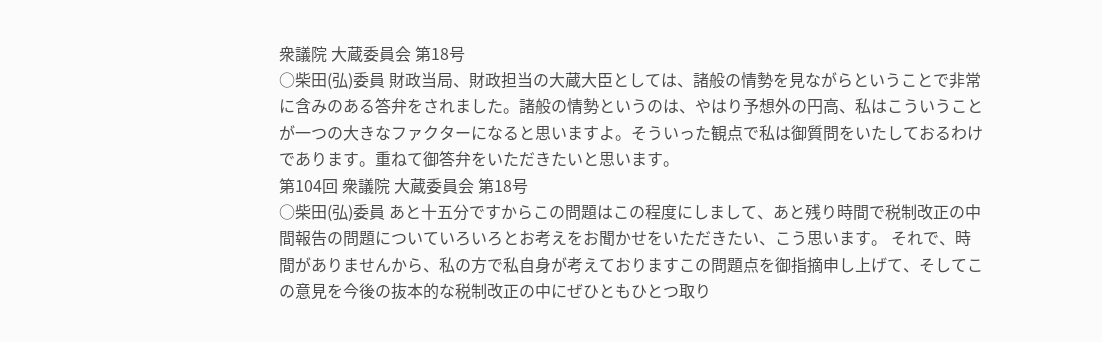衆議院 大蔵委員会 第18号
○柴田(弘)委員 財政当局、財政担当の大蔵大臣としては、諸般の情勢を見ながらということで非常に含みのある答弁をされました。諸般の情勢というのは、やはり予想外の円高、私はこういうことが一つの大きなファクターになると思いますよ。そういった観点で私は御質問をいたしておるわけであります。重ねて御答弁をいただきたいと思います。
第104回 衆議院 大蔵委員会 第18号
○柴田(弘)委員 あと十五分ですからこの問題はこの程度にしまして、あと残り時間で税制改正の中間報告の問題についていろいろとお考えをお聞かせをいただきたい、こう思います。 それで、時間がありませんから、私の方で私自身が考えておりますこの問題点を御指摘申し上げて、そしてこの意見を今後の抜本的な税制改正の中にぜひともひとつ取り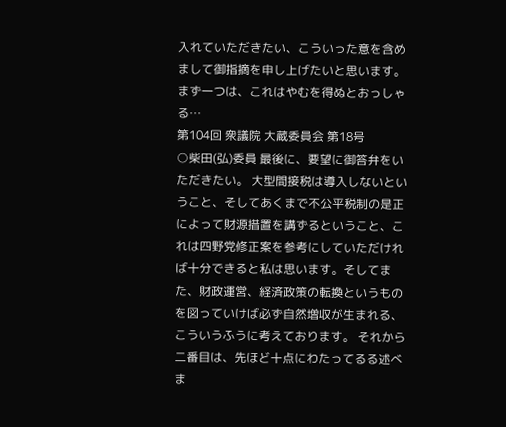入れていただきたい、こういった意を含めまして御指摘を申し上げたいと思います。 まず一つは、これはやむを得ぬとおっしゃる…
第104回 衆議院 大蔵委員会 第18号
○柴田(弘)委員 最後に、要望に御答弁をいただきたい。 大型間接税は導入しないということ、そしてあくまで不公平税制の是正によって財源措置を講ずるということ、これは四野党修正案を参考にしていただければ十分できると私は思います。そしてまた、財政運営、経済政策の転換というものを図っていけば必ず自然増収が生まれる、こういうふうに考えております。 それから二番目は、先ほど十点にわたってるる述べま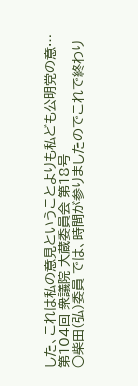した、これは私の意見ということよりも私ども公明党の意…
第104回 衆議院 大蔵委員会 第18号
○柴田(弘)委員 では、時間が参りましたのでこれで終わり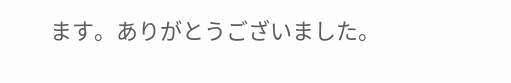ます。ありがとうございました。